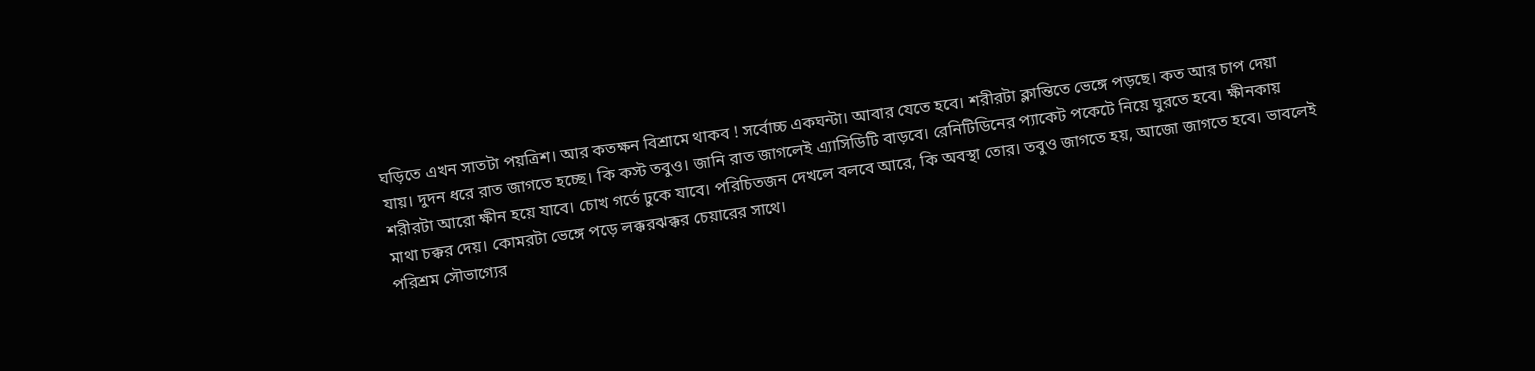ঘড়িতে এখন সাতটা পয়ত্রিশ। আর কতক্ষন বিশ্রামে থাকব ! সর্বোচ্চ একঘন্টা। আবার যেতে হবে। শরীরটা ক্লান্তিতে ভেঙ্গে পড়ছে। কত আর চাপ দেয়া যায়। দুদন ধরে রাত জাগতে হচ্ছে। কি কস্ট তবুও। জানি রাত জাগলেই এ্যাসিডিটি বাড়বে। রেনিটিডিনের প্যাকেট পকেটে নিয়ে ঘুরতে হবে। ক্ষীনকায় শরীরটা আরো ক্ষীন হয়ে যাবে। চোখ গর্তে ঢুকে যাবে। পরিচিতজন দেখলে বলবে আরে, কি অবস্থা তোর। তবুও জাগতে হয়, আজো জাগতে হবে। ভাবলেই মাথা চক্কর দেয়। কোমরটা ভেঙ্গে পড়ে লক্করঝক্কর চেয়ারের সাথে।
পরিশ্রম সৌভাগ্যের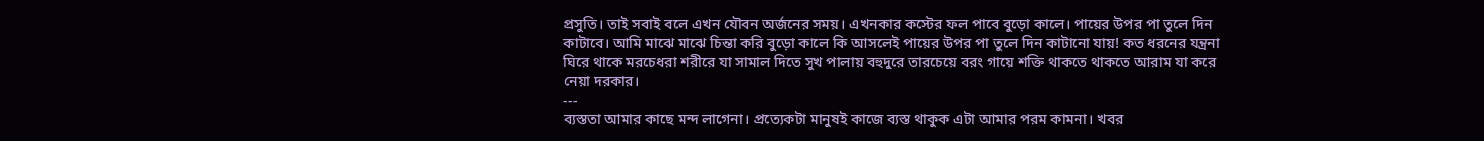প্রসুতি। তাই সবাই বলে এখন যৌবন অর্জনের সময়। এখনকার কস্টের ফল পাবে বুড়ো কালে। পায়ের উপর পা তুলে দিন কাটাবে। আমি মাঝে মাঝে চিন্তা করি বুড়ো কালে কি আসলেই পায়ের উপর পা তুলে দিন কাটানো যায়! কত ধরনের যন্ত্রনা ঘিরে থাকে মরচেধরা শরীরে যা সামাল দিতে সুখ পালায় বহুদুরে তারচেয়ে বরং গায়ে শক্তি থাকতে থাকতে আরাম যা করে নেয়া দরকার।
---
ব্যস্ততা আমার কাছে মন্দ লাগেনা। প্রত্যেকটা মানুষই কাজে ব্যস্ত থাকুক এটা আমার পরম কামনা। খবর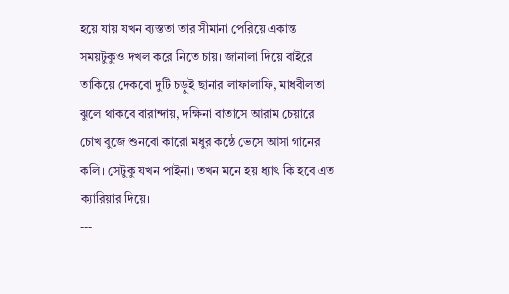হয়ে যায় যখন ব্যস্ততা তার সীমানা পেরিয়ে একান্ত সময়টুকুও দখল করে নিতে চায়। জানালা দিয়ে বাইরে তাকিয়ে দেকবো দুটি চড়ুই ছানার লাফালাফি, মাধবীলতা ঝুলে থাকবে বারান্দায়, দক্ষিনা বাতাসে আরাম চেয়ারে চোখ বুজে শুনবো কারো মধুর কন্ঠে ভেসে আসা গানের কলি। সেটুকু যখন পাইনা। তখন মনে হয় ধ্যাৎ কি হবে এত ক্যারিয়ার দিয়ে।
---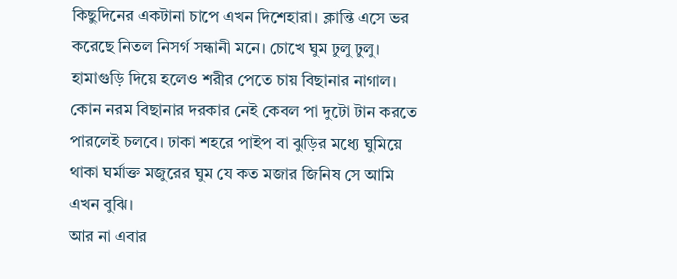কিছুদিনের একটানা চাপে এখন দিশেহারা। ক্লান্তি এসে ভর করেছে নিতল নিসর্গ সন্ধানী মনে। চোখে ঘুম ঢুলু ঢুলু। হামাগুড়ি দিয়ে হলেও শরীর পেতে চায় বিছানার নাগাল। কোন নরম বিছানার দরকার নেই কেবল পা দুটো টান করতে পারলেই চলবে। ঢাকা শহরে পাইপ বা ঝুড়ির মধ্যে ঘুমিয়ে থাকা ঘর্মাক্ত মজুরের ঘুম যে কত মজার জিনিষ সে আমি এখন বুঝি।
আর না এবার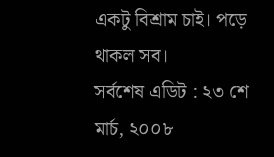একটু বিশ্রাম চাই। পড়ে থাকল সব।
সর্বশেষ এডিট : ২৩ শে মার্চ, ২০০৮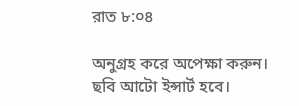রাত ৮:০৪

অনুগ্রহ করে অপেক্ষা করুন। ছবি আটো ইন্সার্ট হবে।